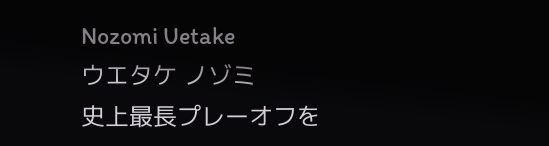Nozomi Uetake
ウエタケ ノゾミ
史上最長プレーオフを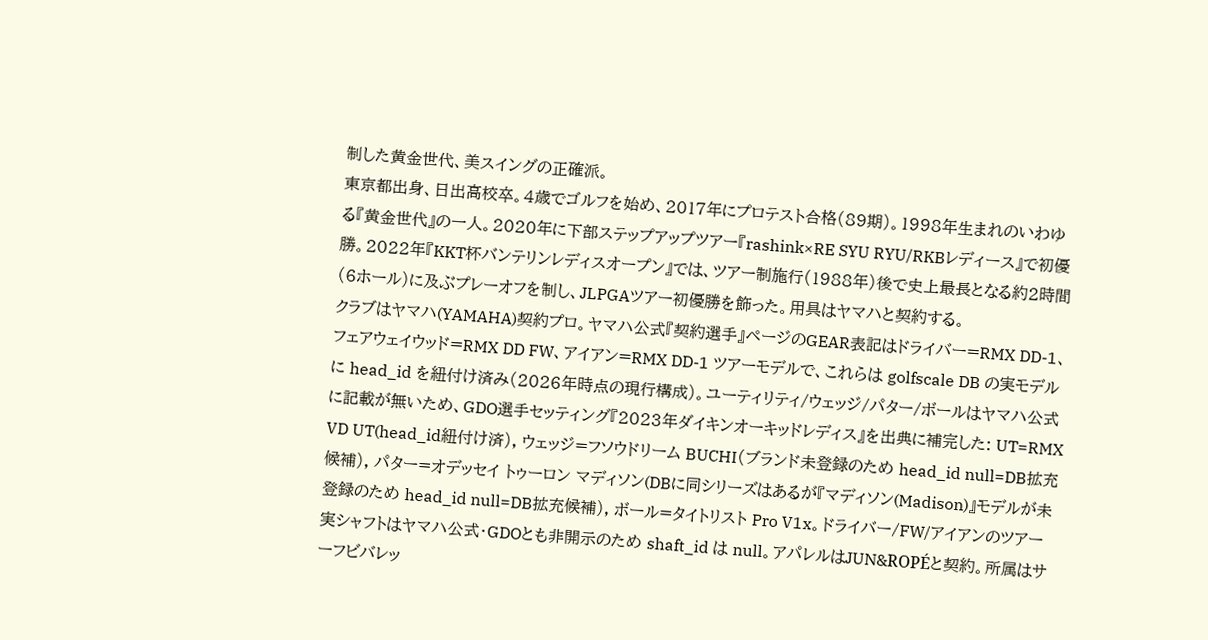制した黄金世代、美スイングの正確派。
東京都出身、日出高校卒。4歳でゴルフを始め、2017年にプロテスト合格(89期)。1998年生まれのいわゆる『黄金世代』の一人。2020年に下部ステップアップツアー『rashink×RE SYU RYU/RKBレディース』で初優勝。2022年『KKT杯バンテリンレディスオープン』では、ツアー制施行(1988年)後で史上最長となる約2時間(6ホール)に及ぶプレーオフを制し、JLPGAツアー初優勝を飾った。用具はヤマハと契約する。
クラブはヤマハ(YAMAHA)契約プロ。ヤマハ公式『契約選手』ページのGEAR表記はドライバー=RMX DD-1、フェアウェイウッド=RMX DD FW、アイアン=RMX DD-1 ツアーモデルで、これらは golfscale DB の実モデルに head_id を紐付け済み(2026年時点の現行構成)。ユーティリティ/ウェッジ/パター/ボールはヤマハ公式に記載が無いため、GDO選手セッティング『2023年ダイキンオーキッドレディス』を出典に補完した: UT=RMX VD UT(head_id紐付け済), ウェッジ=フソウドリーム BUCHI(ブランド未登録のため head_id null=DB拡充候補), パター=オデッセイ トゥーロン マディソン(DBに同シリーズはあるが『マディソン(Madison)』モデルが未登録のため head_id null=DB拡充候補), ボール=タイトリスト Pro V1x。ドライバー/FW/アイアンのツアー実シャフトはヤマハ公式・GDOとも非開示のため shaft_id は null。アパレルはJUN&ROPÉと契約。所属はサーフビバレッ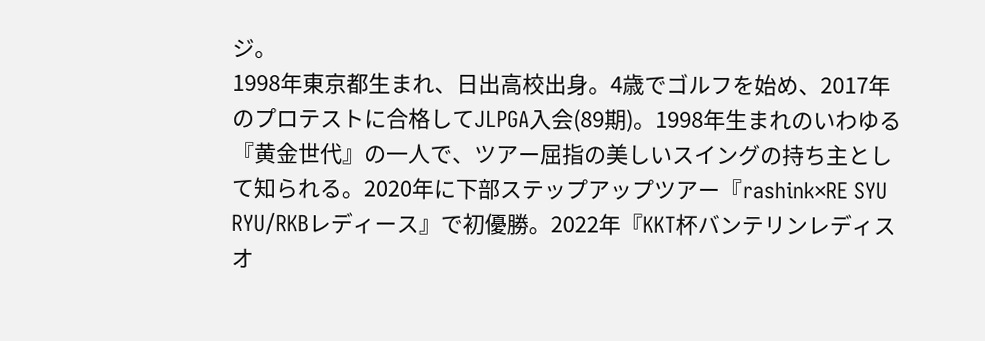ジ。
1998年東京都生まれ、日出高校出身。4歳でゴルフを始め、2017年のプロテストに合格してJLPGA入会(89期)。1998年生まれのいわゆる『黄金世代』の一人で、ツアー屈指の美しいスイングの持ち主として知られる。2020年に下部ステップアップツアー『rashink×RE SYU RYU/RKBレディース』で初優勝。2022年『KKT杯バンテリンレディスオ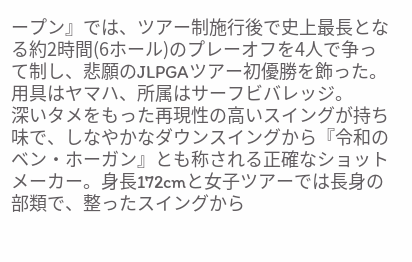ープン』では、ツアー制施行後で史上最長となる約2時間(6ホール)のプレーオフを4人で争って制し、悲願のJLPGAツアー初優勝を飾った。用具はヤマハ、所属はサーフビバレッジ。
深いタメをもった再現性の高いスイングが持ち味で、しなやかなダウンスイングから『令和のベン・ホーガン』とも称される正確なショットメーカー。身長172cmと女子ツアーでは長身の部類で、整ったスイングから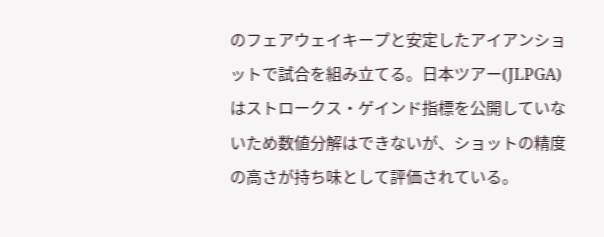のフェアウェイキープと安定したアイアンショットで試合を組み立てる。日本ツアー(JLPGA)はストロークス・ゲインド指標を公開していないため数値分解はできないが、ショットの精度の高さが持ち味として評価されている。